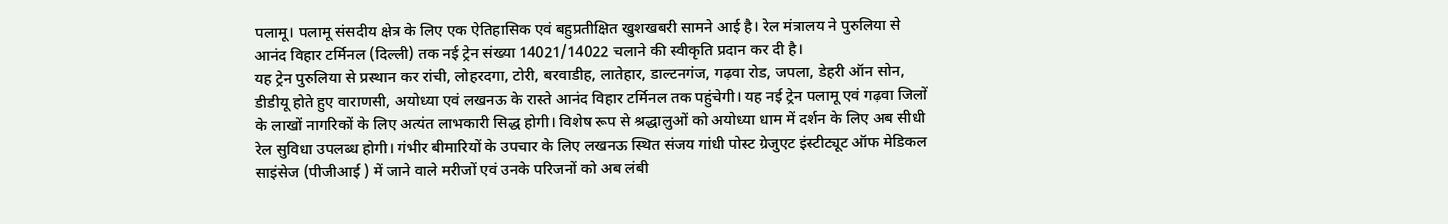पलामू। पलामू संसदीय क्षेत्र के लिए एक ऐतिहासिक एवं बहुप्रतीक्षित खुशखबरी सामने आई है। रेल मंत्रालय ने पुरुलिया से आनंद विहार टर्मिनल (दिल्ली) तक नई ट्रेन संख्या 14021/14022 चलाने की स्वीकृति प्रदान कर दी है।
यह ट्रेन पुरुलिया से प्रस्थान कर रांची, लोहरदगा, टोरी, बरवाडीह, लातेहार, डाल्टनगंज, गढ़वा रोड, जपला, डेहरी ऑन सोन, डीडीयू होते हुए वाराणसी, अयोध्या एवं लखनऊ के रास्ते आनंद विहार टर्मिनल तक पहुंचेगी। यह नई ट्रेन पलामू एवं गढ़वा जिलों के लाखों नागरिकों के लिए अत्यंत लाभकारी सिद्ध होगी। विशेष रूप से श्रद्धालुओं को अयोध्या धाम में दर्शन के लिए अब सीधी रेल सुविधा उपलब्ध होगी। गंभीर बीमारियों के उपचार के लिए लखनऊ स्थित संजय गांधी पोस्ट ग्रेजुएट इंस्टीट्यूट ऑफ मेडिकल साइंसेज (पीजीआई ) में जाने वाले मरीजों एवं उनके परिजनों को अब लंबी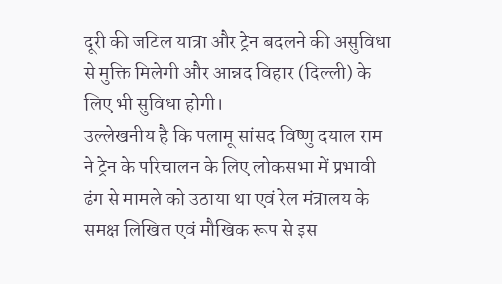दूरी की जटिल यात्रा और ट्रेन बदलने की असुविधा से मुक्ति मिलेगी और आन्नद विहार (दिल्ली) के लिए भी सुविधा होगी।
उल्लेखनीय है कि पलामू सांसद विष्णु दयाल राम ने ट्रेन के परिचालन के लिए लोकसभा में प्रभावी ढंग से मामले को उठाया था एवं रेल मंत्रालय के समक्ष लिखित एवं मौखिक रूप से इस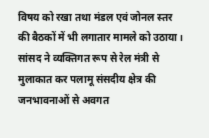विषय को रखा तथा मंडल एवं जोनल स्तर की बैठकों में भी लगातार मामले को उठाया। सांसद ने व्यक्तिगत रूप से रेल मंत्री से मुलाकात कर पलामू संसदीय क्षेत्र की जनभावनाओं से अवगत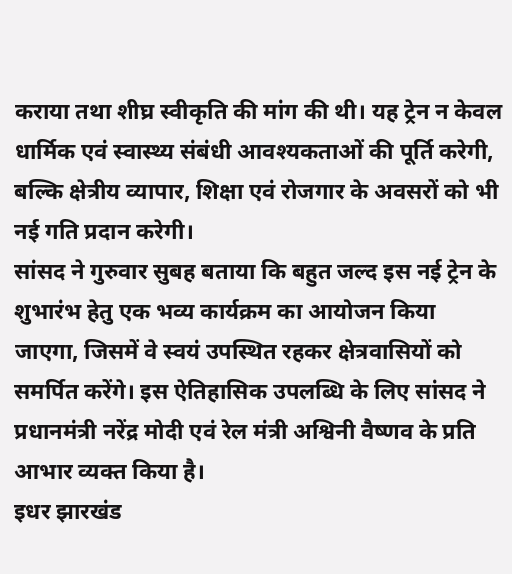कराया तथा शीघ्र स्वीकृति की मांग की थी। यह ट्रेन न केवल धार्मिक एवं स्वास्थ्य संबंधी आवश्यकताओं की पूर्ति करेगी, बल्कि क्षेत्रीय व्यापार, शिक्षा एवं रोजगार के अवसरों को भी नई गति प्रदान करेगी।
सांसद ने गुरुवार सुबह बताया कि बहुत जल्द इस नई ट्रेन के शुभारंभ हेतु एक भव्य कार्यक्रम का आयोजन किया जाएगा, जिसमें वे स्वयं उपस्थित रहकर क्षेत्रवासियों को समर्पित करेंगे। इस ऐतिहासिक उपलब्धि के लिए सांसद ने प्रधानमंत्री नरेंद्र मोदी एवं रेल मंत्री अश्विनी वैष्णव के प्रति आभार व्यक्त किया है।
इधर झारखंड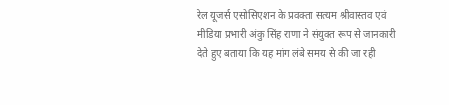रेल यूजर्स एसोसिएशन के प्रवक्ता सत्यम श्रीवास्तव एवं मीडिया प्रभारी अंकु सिंह राणा ने संयुक्त रूप से जानकारी देते हुए बताया कि यह मांग लंबे समय से की जा रही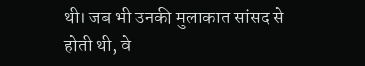थी। जब भी उनकी मुलाकात सांसद से होती थी, वे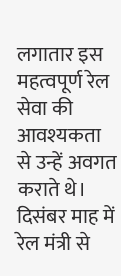लगातार इस महत्वपूर्ण रेल सेवा की आवश्यकता से उन्हें अवगत कराते थे। दिसंबर माह में रेल मंत्री से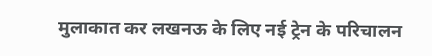मुलाकात कर लखनऊ के लिए नई ट्रेन के परिचालन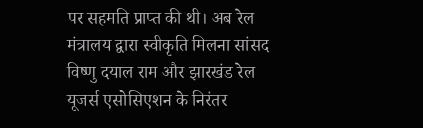पर सहमति प्राप्त की थी। अब रेल मंत्रालय द्वारा स्वीकृति मिलना सांसद विष्णु दयाल राम और झारखंड रेल यूजर्स एसोसिएशन के निरंतर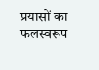प्रयासों का फलस्वरूप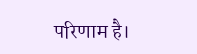परिणाम है।